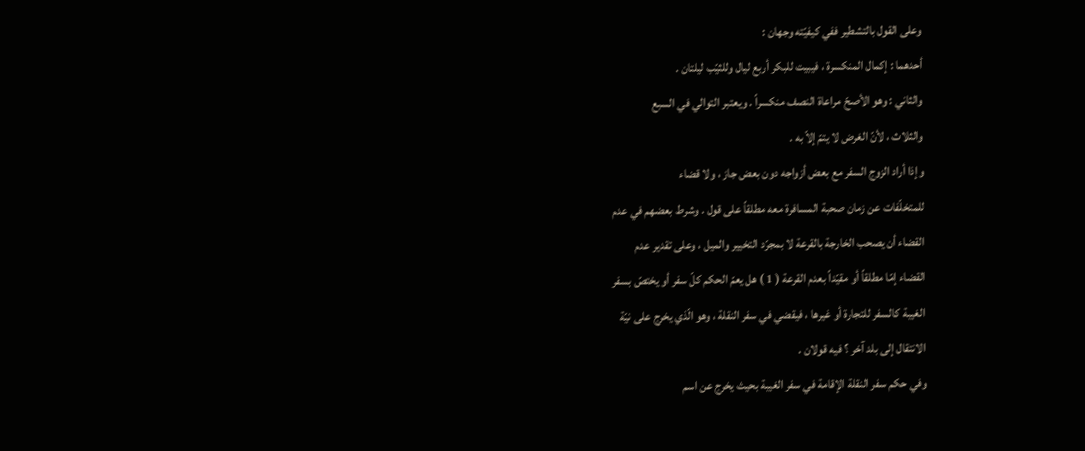وعلى القول بالتشطير ففي كيفيّته وجهان :
أحدهما : إكمال المنكسرة ، فيبيت للبكر أربع ليال وللثيّب ليلتان .
والثاني : وهو الأصحّ مراعاة النصف منكسراً . ويعتبر التوالي في السبع
والثلاث ، لأنّ الغرض لا يتمّ إلاّ به .
وإذا أراد الزوج السفر مع بعض أزواجه دون بعض جاز ، ولا قضاء
للمتخلّفات عن زمان صحبة المسافرة معه مطلقاً على قول . وشرط بعضهم في عدم
القضاء أن يصحب الخارجة بالقرعة لا بمجرّد التخيير والميل ، وعلى تقدير عدم
القضاء إمّا مطلقاً أو مقيّداً بعدم القرعة ( 1 ) هل يعمّ الحكم كلّ سفر أو يختصّ بسفر
الغيبة كالسفر للتجارة أو غيرها ، فيقضي في سفر النقلة ، وهو الّذي يخرج على نيّة
الانتقال إلى بلد آخر ؟ فيه قولان .
وفي حكم سفر النقلة الإقامة في سفر الغيبة بحيث يخرج عن اسم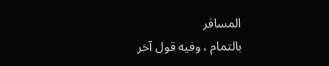المسافر
بالتمام ، وفيه قول آخر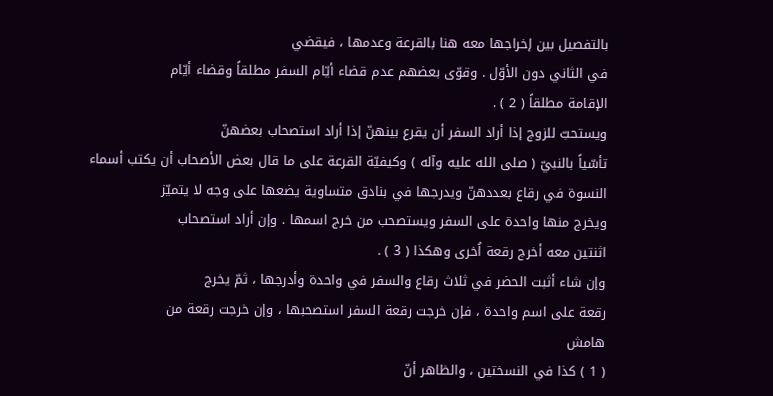بالتفصيل بين إخراجها معه هنا بالقرعة وعدمها ، فيقضي
في الثاني دون الأوّل . وقوّى بعضهم عدم قضاء أيّام السفر مطلقاً وقضاء أيّام
الإقامة مطلقاً ( 2 ) .
ويستحبّ للزوج إذا أراد السفر أن يقرع بينهنّ إذا أراد استصحاب بعضهنّ
تأسّياً بالنبيّ ( صلى الله عليه وآله ) وكيفيّة القرعة على ما قال بعض الأصحاب أن يكتب أسماء
النسوة في رقاع بعددهنّ ويدرجها في بنادق متساوية يضعها على وجه لا يتميّز
ويخرج منها واحدة على السفر ويستصحب من خرج اسمها . وإن أراد استصحاب
اثنتين معه أخرج رقعة اُخرى وهكذا ( 3 ) .
وإن شاء أثبت الحضر في ثلاث رقاع والسفر في واحدة وأدرجها ، ثمّ يخرج
رقعة على اسم واحدة ، فإن خرجت رقعة السفر استصحبها ، وإن خرجت رقعة من
هامش
( 1 ) كذا في النسختين ، والظاهر أنّ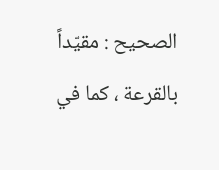الصحيح : مقيّداً بالقرعة ، كما في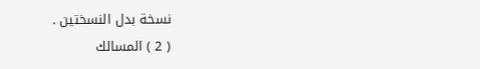نسخة بدل النسختين .
( 2 ) المسالك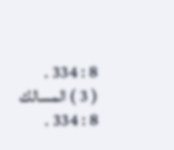8 : 334 .
( 3 ) المسالك 8 : 334 .